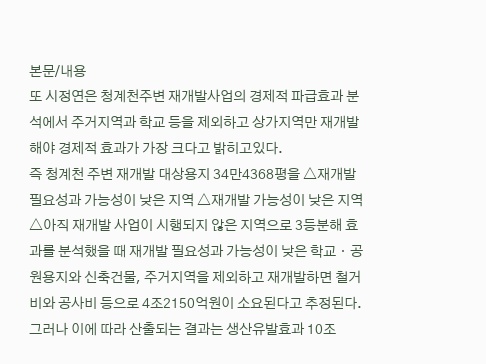본문/내용
또 시정연은 청계천주변 재개발사업의 경제적 파급효과 분석에서 주거지역과 학교 등을 제외하고 상가지역만 재개발해야 경제적 효과가 가장 크다고 밝히고있다.
즉 청계천 주변 재개발 대상용지 34만4368평을 △재개발 필요성과 가능성이 낮은 지역 △재개발 가능성이 낮은 지역 △아직 재개발 사업이 시행되지 않은 지역으로 3등분해 효과를 분석했을 때 재개발 필요성과 가능성이 낮은 학교ㆍ공원용지와 신축건물, 주거지역을 제외하고 재개발하면 철거비와 공사비 등으로 4조2150억원이 소요된다고 추정된다. 그러나 이에 따라 산출되는 결과는 생산유발효과 10조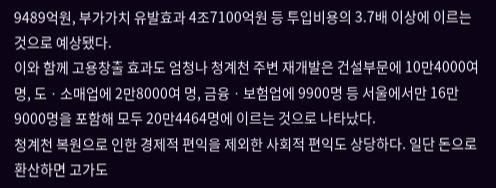9489억원, 부가가치 유발효과 4조7100억원 등 투입비용의 3.7배 이상에 이르는 것으로 예상됐다.
이와 함께 고용창출 효과도 엄청나 청계천 주변 재개발은 건설부문에 10만4000여 명, 도ㆍ소매업에 2만8000여 명, 금융ㆍ보험업에 9900명 등 서울에서만 16만9000명을 포함해 모두 20만4464명에 이르는 것으로 나타났다.
청계천 복원으로 인한 경제적 편익을 제외한 사회적 편익도 상당하다. 일단 돈으로 환산하면 고가도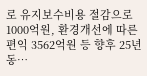로 유지보수비용 절감으로 1000억원, 환경개선에 따른 편익 3562억원 등 향후 25년 동…